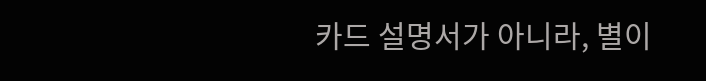카드 설명서가 아니라, 별이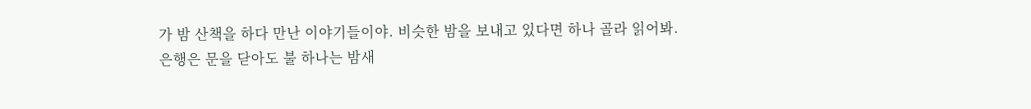가 밤 산책을 하다 만난 이야기들이야. 비슷한 밤을 보내고 있다면 하나 골라 읽어봐.
은행은 문을 닫아도 불 하나는 밤새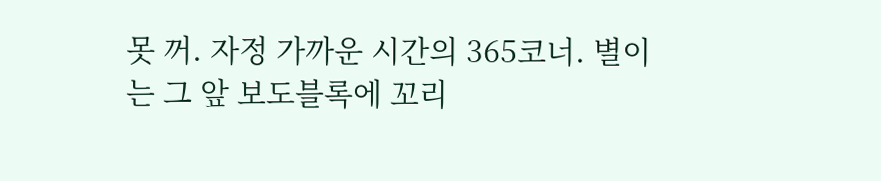못 꺼. 자정 가까운 시간의 365코너. 별이는 그 앞 보도블록에 꼬리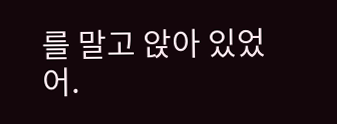를 말고 앉아 있었어.